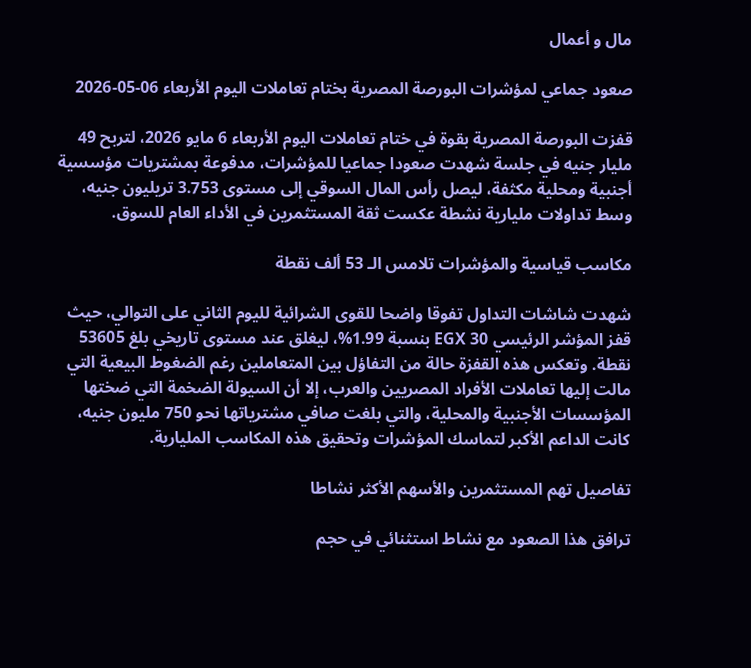مال و أعمال

صعود جماعي لمؤشرات البورصة المصرية بختام تعاملات اليوم الأربعاء 06-05-2026

قفزت البورصة المصرية بقوة في ختام تعاملات اليوم الأربعاء 6 مايو 2026، لتربح 49 مليار جنيه في جلسة شهدت صعودا جماعيا للمؤشرات، مدفوعة بمشتريات مؤسسية أجنبية ومحلية مكثفة، ليصل رأس المال السوقي إلى مستوى 3.753 تريليون جنيه، وسط تداولات مليارية نشطة عكست ثقة المستثمرين في الأداء العام للسوق.

مكاسب قياسية والمؤشرات تلامس الـ 53 ألف نقطة

شهدت شاشات التداول تفوقا واضحا للقوى الشرائية لليوم الثاني على التوالي، حيث قفز المؤشر الرئيسي EGX 30 بنسبة 1.99%، ليغلق عند مستوى تاريخي بلغ 53605 نقطة. وتعكس هذه القفزة حالة من التفاؤل بين المتعاملين رغم الضغوط البيعية التي مالت إليها تعاملات الأفراد المصريين والعرب، إلا أن السيولة الضخمة التي ضختها المؤسسات الأجنبية والمحلية، والتي بلغت صافي مشترياتها نحو 750 مليون جنيه، كانت الداعم الأكبر لتماسك المؤشرات وتحقيق هذه المكاسب المليارية.

تفاصيل تهم المستثمرين والأسهم الأكثر نشاطا

ترافق هذا الصعود مع نشاط استثنائي في حجم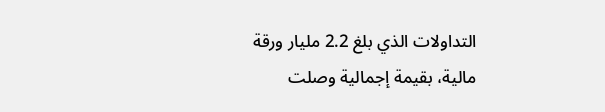التداولات الذي بلغ 2.2 مليار ورقة مالية، بقيمة إجمالية وصلت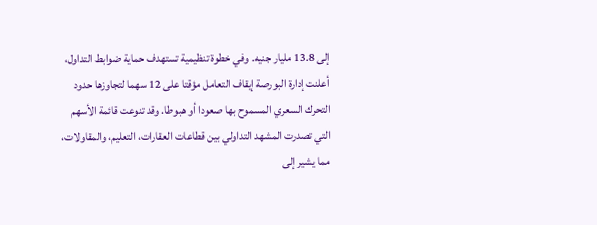إلى 13.8 مليار جنيه. وفي خطوة تنظيمية تستهدف حماية ضوابط التداول، أعلنت إدارة البورصة إيقاف التعامل مؤقتا على 12 سهما لتجاوزها حدود التحرك السعري المسموح بها صعودا أو هبوطا. وقد تنوعت قائمة الأسهم التي تصدرت المشهد التداولي بين قطاعات العقارات، التعليم، والمقاولات، مما يشير إلى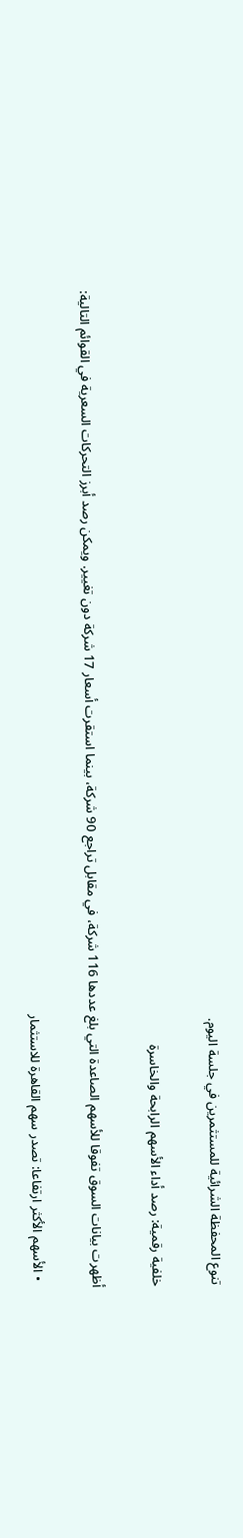تنوع المحفظة الشرائية للمستثمرين في جلسة اليوم.

خلفية رقمية: رصد أداء الأسهم الرابحة والخاسرة

أظهرت بيانات السوق تفوقا للأسهم الصاعدة التي بلغ عددها 116 شركة، في مقابل تراجع 90 شركة، بينما استقرت أسعار 17 شركة دون تغيير. ويمكن رصد أبرز التحركات السعرية في القوائم التالية:

  • الأسهم الأكثر ارتفاعا: تصدر سهم القاهرة للاستثمار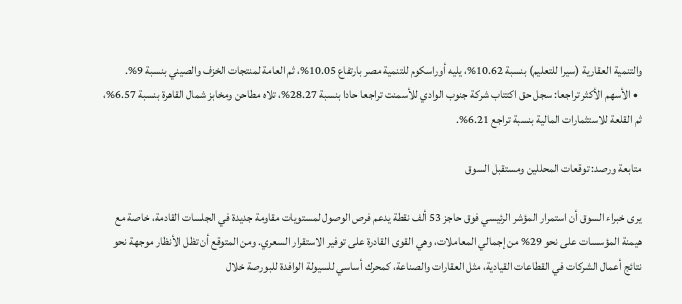والتنمية العقارية (سيرا للتعليم) بنسبة 10.62%، يليه أوراسكوم للتنمية مصر بارتفاع 10.05%، ثم العامة لمنتجات الخزف والصيني بنسبة 9%.
  • الأسهم الأكثر تراجعا: سجل حق اكتتاب شركة جنوب الوادي للأسمنت تراجعا حادا بنسبة 28.27%، تلاه مطاحن ومخابز شمال القاهرة بنسبة 6.57%، ثم القلعة للاستثمارات المالية بنسبة تراجع 6.21%.

متابعة ورصد: توقعات المحللين ومستقبل السوق

يرى خبراء السوق أن استمرار المؤشر الرئيسي فوق حاجز 53 ألف نقطة يدعم فرص الوصول لمستويات مقاومة جديدة في الجلسات القادمة، خاصة مع هيمنة المؤسسات على نحو 29% من إجمالي المعاملات، وهي القوى القادرة على توفير الاستقرار السعري. ومن المتوقع أن تظل الأنظار موجهة نحو نتائج أعمال الشركات في القطاعات القيادية، مثل العقارات والصناعة، كمحرك أساسي للسيولة الوافدة للبورصة خلال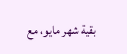بقية شهر مايو، مع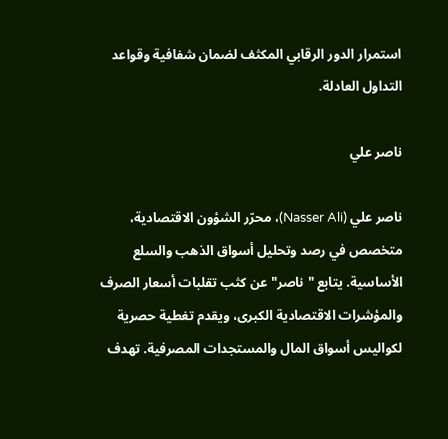استمرار الدور الرقابي المكثف لضمان شفافية وقواعد التداول العادلة.

ناصر علي

ناصر علي (Nasser Ali)، محرّر الشؤون الاقتصادية، متخصص في رصد وتحليل أسواق الذهب والسلع الأساسية. يتابع "ناصر" عن كثب تقلبات أسعار الصرف والمؤشرات الاقتصادية الكبرى، ويقدم تغطية حصرية لكواليس أسواق المال والمستجدات المصرفية. تهدف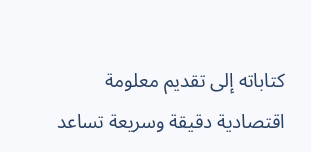كتاباته إلى تقديم معلومة اقتصادية دقيقة وسريعة تساعد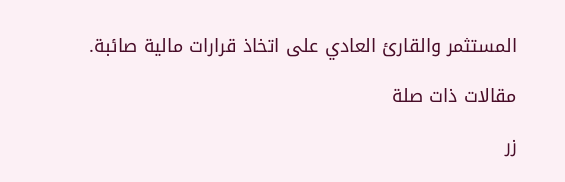المستثمر والقارئ العادي على اتخاذ قرارات مالية صائبة.

مقالات ذات صلة

زر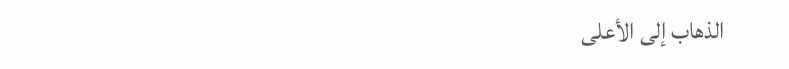الذهاب إلى الأعلى